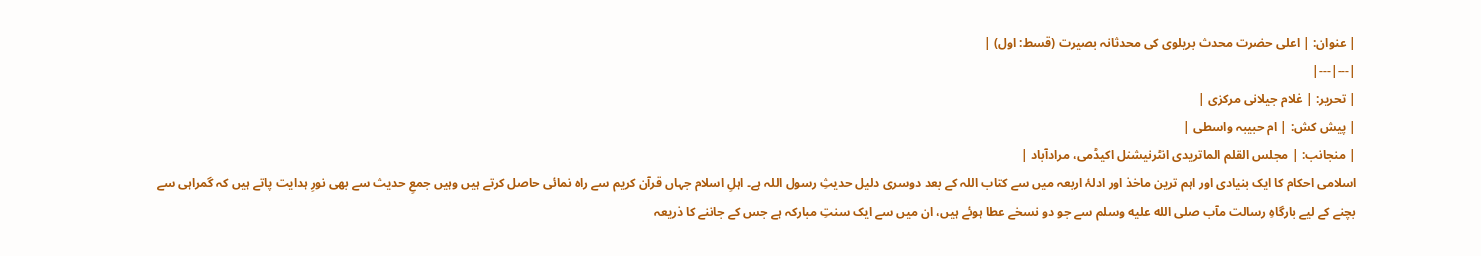| عنوان: | اعلی حضرت محدث بریلوی کی محدثانہ بصیرت (قسط: اول) |
|---|---|
| تحریر: | غلام جیلانی مرکزی |
| پیش کش: | ام حبیبہ واسطی |
| منجانب: | مجلس القلم الماتریدی انٹرنیشنل اکیڈمی، مرادآباد |
اسلامی احکام کا ایک بنیادی اور اہم ترین ماخذ اور ادلۂ اربعہ میں سے کتاب اللہ کے بعد دوسری دلیل حدیثِ رسول اللہ ہے۔ اہلِ اسلام جہاں قرآن کریم سے راہ نمائی حاصل کرتے ہیں وہیں جمعِ حدیث سے بھی نورِ ہدایت پاتے ہیں کہ گمراہی سے بچنے کے لیے بارگاہِ رسالت مآب صلى الله عليه وسلم سے جو دو نسخے عطا ہوئے ہیں، ان میں سے ایک سنتِ مبارکہ ہے جس کے جاننے کا ذریعہ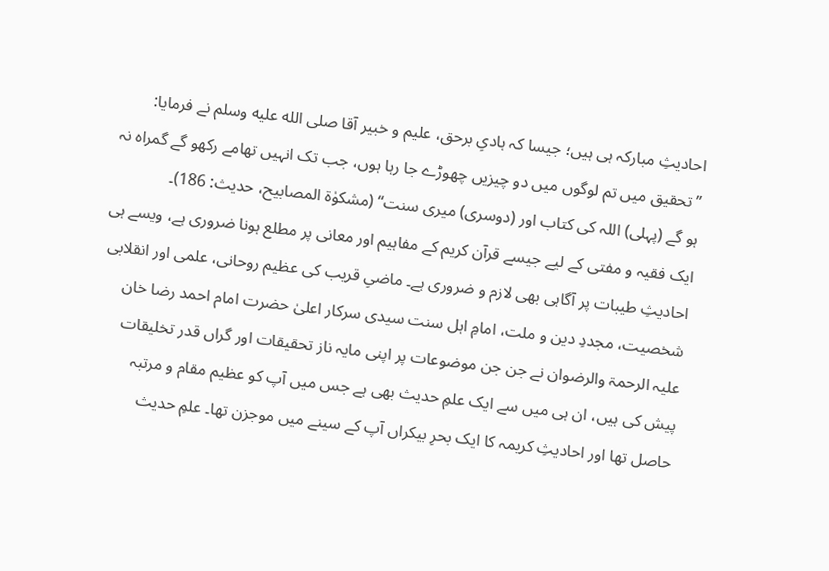احادیثِ مبارکہ ہی ہیں؛ جیسا کہ ہادیِ برحق، علیم و خبیر آقا صلى الله عليه وسلم نے فرمایا: ”تحقیق میں تم لوگوں میں دو چیزیں چھوڑے جا رہا ہوں، جب تک انہیں تھامے رکھو گے گمراہ نہ ہو گے (پہلی) اللہ کی کتاب اور (دوسری) میری سنت“ (مشکوٰۃ المصابیح، حدیث: 186)۔
ایک فقیہ و مفتی کے لیے جیسے قرآن کریم کے مفاہیم اور معانی پر مطلع ہونا ضروری ہے، ویسے ہی احادیثِ طیبات پر آگاہی بھی لازم و ضروری ہے۔ ماضیِ قریب کی عظیم روحانی، علمی اور انقلابی شخصیت، مجددِ دین و ملت، امامِ اہل سنت سیدی سرکار اعلیٰ حضرت امام احمد رضا خان علیہ الرحمۃ والرضوان نے جن جن موضوعات پر اپنی مایہ ناز تحقیقات اور گراں قدر تخلیقات پیش کی ہیں، ان ہی میں سے ایک علمِ حدیث بھی ہے جس میں آپ کو عظیم مقام و مرتبہ حاصل تھا اور احادیثِ کریمہ کا ایک بحرِ بیکراں آپ کے سینے میں موجزن تھا۔ علمِ حدیث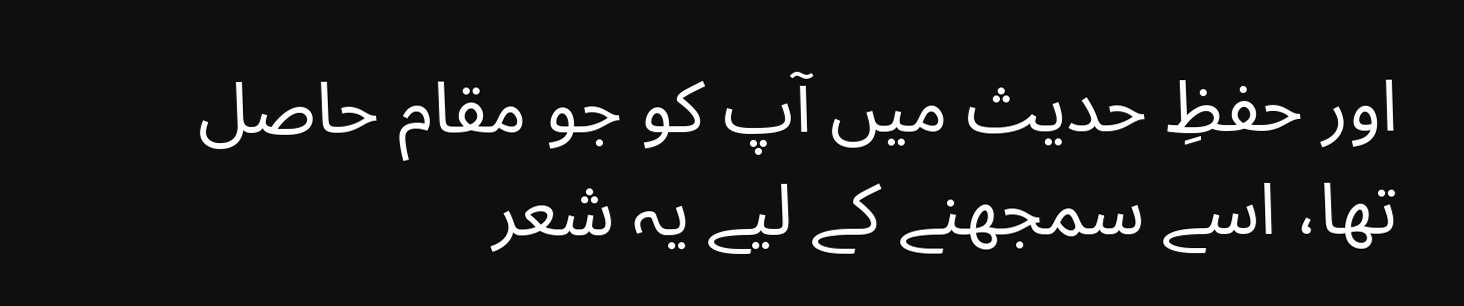اور حفظِ حدیث میں آپ کو جو مقام حاصل تھا، اسے سمجھنے کے لیے یہ شعر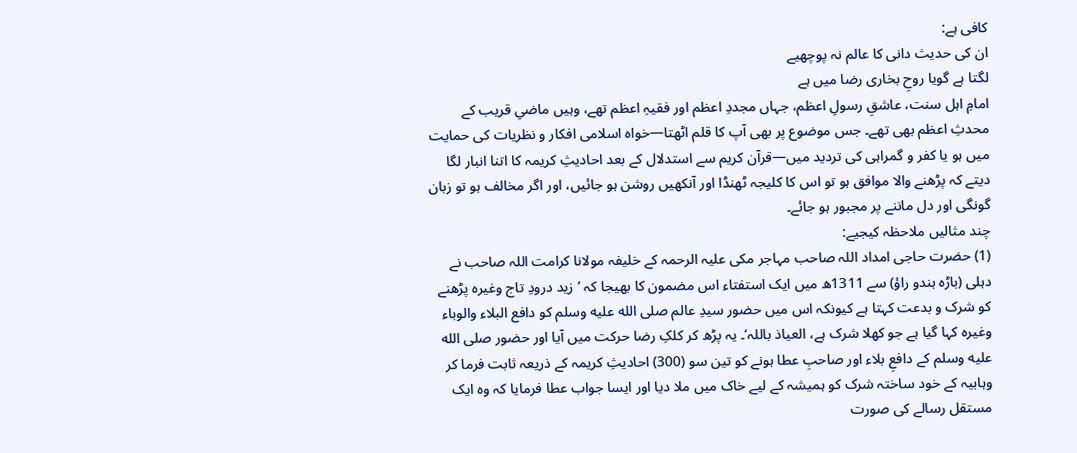کافی ہے:
ان کی حدیث دانی کا عالم نہ پوچھیے
لگتا ہے گویا روحِ بخاری رضا میں ہے
امامِ اہل سنت، عاشقِ رسولِ اعظم، جہاں مجددِ اعظم اور فقیہِ اعظم تھے، وہیں ماضیِ قریب کے محدثِ اعظم بھی تھے۔ جس موضوع پر بھی آپ کا قلم اٹھتا—خواہ اسلامی افکار و نظریات کی حمایت میں ہو یا کفر و گمراہی کی تردید میں—قرآن کریم سے استدلال کے بعد احادیثِ کریمہ کا اتنا انبار لگا دیتے کہ پڑھنے والا موافق ہو تو اس کا کلیجہ ٹھنڈا اور آنکھیں روشن ہو جائیں، اور اگر مخالف ہو تو زبان گونگی اور دل ماننے پر مجبور ہو جائے۔
چند مثالیں ملاحظہ کیجیے:
(1) حضرت حاجی امداد اللہ صاحب مہاجر مکی علیہ الرحمہ کے خلیفہ مولانا کرامت اللہ صاحب نے دہلی (باڑہ ہندو راؤ) سے 1311ھ میں ایک استفتاء اس مضمون کا بھیجا کہ ’زید درودِ تاج وغیرہ پڑھنے کو شرک و بدعت کہتا ہے کیونکہ اس میں حضور سیدِ عالم صلى الله عليه وسلم کو دافع البلاء والوباء وغیرہ کہا گیا ہے جو کھلا شرک ہے، العیاذ باللہ‘۔ یہ پڑھ کر کلکِ رضا حرکت میں آیا اور حضور صلى الله عليه وسلم کے دافعِ بلاء اور صاحبِ عطا ہونے کو تین سو (300) احادیثِ کریمہ کے ذریعہ ثابت فرما کر وہابیہ کے خود ساختہ شرک کو ہمیشہ کے لیے خاک میں ملا دیا اور ایسا جواب عطا فرمایا کہ وہ ایک مستقل رسالے کی صورت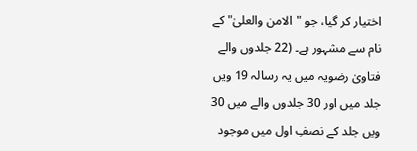اختیار کر گیا، جو "الامن والعلیٰ" کے نام سے مشہور ہے۔ (22 جلدوں والے فتاویٰ رضویہ میں یہ رسالہ 19 ویں جلد میں اور 30 جلدوں والے میں 30 ویں جلد کے نصفِ اول میں موجود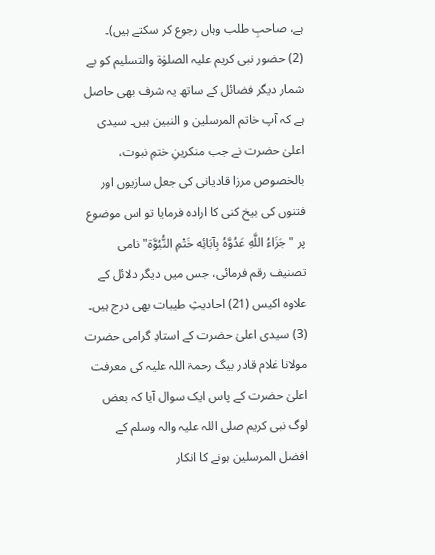ہے، صاحبِ طلب وہاں رجوع کر سکتے ہیں)۔
(2) حضور نبی کریم علیہ الصلوٰۃ والتسلیم کو بے شمار دیگر فضائل کے ساتھ یہ شرف بھی حاصل ہے کہ آپ خاتم المرسلین و النبین ہیں۔ سیدی اعلیٰ حضرت نے جب منکرینِ ختمِ نبوت، بالخصوص مرزا قادیانی کی جعل سازیوں اور فتنوں کی بیخ کنی کا ارادہ فرمایا تو اس موضوع پر "جَزَاءُ اللَّهِ عَدُوَّهُ بِآبَائِه خَتْمِ النُّبُوَّة" نامی تصنیف رقم فرمائی، جس میں دیگر دلائل کے علاوہ اکیس (21) احادیثِ طیبات بھی درج ہیں۔
(3) سیدی اعلیٰ حضرت کے استادِ گرامی حضرت مولانا غلام قادر بیگ رحمۃ اللہ علیہ کی معرفت اعلیٰ حضرت کے پاس ایک سوال آیا کہ بعض لوگ نبی کریم صلی اللہ علیہ والہ وسلم کے افضل المرسلین ہونے کا انکار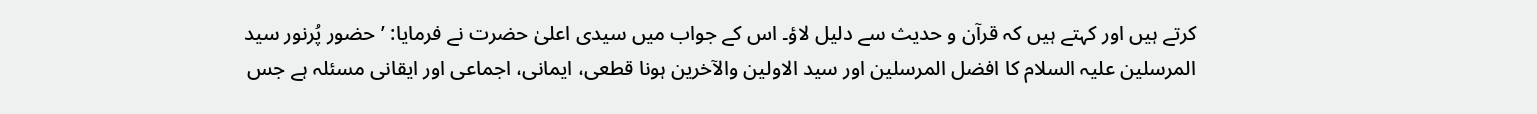کرتے ہیں اور کہتے ہیں کہ قرآن و حدیث سے دلیل لاؤ۔ اس کے جواب میں سیدی اعلیٰ حضرت نے فرمایا: ’حضور پُرنور سید المرسلین علیہ السلام کا افضل المرسلین اور سید الاولین والآخرین ہونا قطعی، ایمانی، اجماعی اور ایقانی مسئلہ ہے جس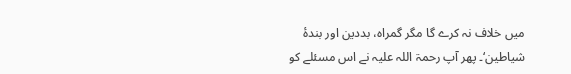میں خلاف نہ کرے گا مگر گمراہ، بددین اور بندۂ شیاطین‘۔ پھر آپ رحمۃ اللہ علیہ نے اس مسئلے کو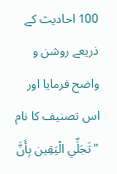100 احادیث کے ذریعے روشن و واضح فرمایا اور اس تصنیف کا نام "تَجَلِّي الْيَقِين بِأَنَّ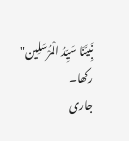نَبِيَّنَا سَيِّدُ الْمُرْسَلِين" رکھا۔
جاری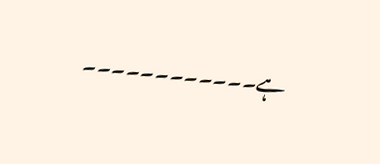ہے۔۔۔۔۔۔۔۔۔۔۔۔